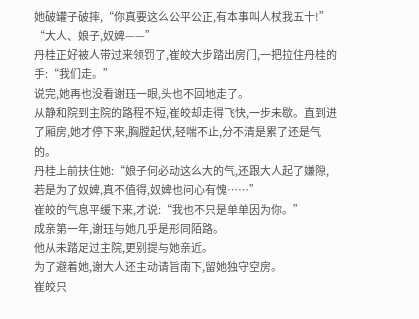她破罐子破摔,“你真要这么公平公正,有本事叫人杖我五十!”
“大人、娘子,奴婢——”
丹桂正好被人带过来领罚了,崔皎大步踏出房门,一把拉住丹桂的手:“我们走。”
说完,她再也没看谢珏一眼,头也不回地走了。
从静和院到主院的路程不短,崔皎却走得飞快,一步未歇。直到进了厢房,她才停下来,胸膛起伏,轻喘不止,分不清是累了还是气的。
丹桂上前扶住她:“娘子何必动这么大的气,还跟大人起了嫌隙,若是为了奴婢,真不值得,奴婢也问心有愧……”
崔皎的气息平缓下来,才说:“我也不只是单单因为你。”
成亲第一年,谢珏与她几乎是形同陌路。
他从未踏足过主院,更别提与她亲近。
为了避着她,谢大人还主动请旨南下,留她独守空房。
崔皎只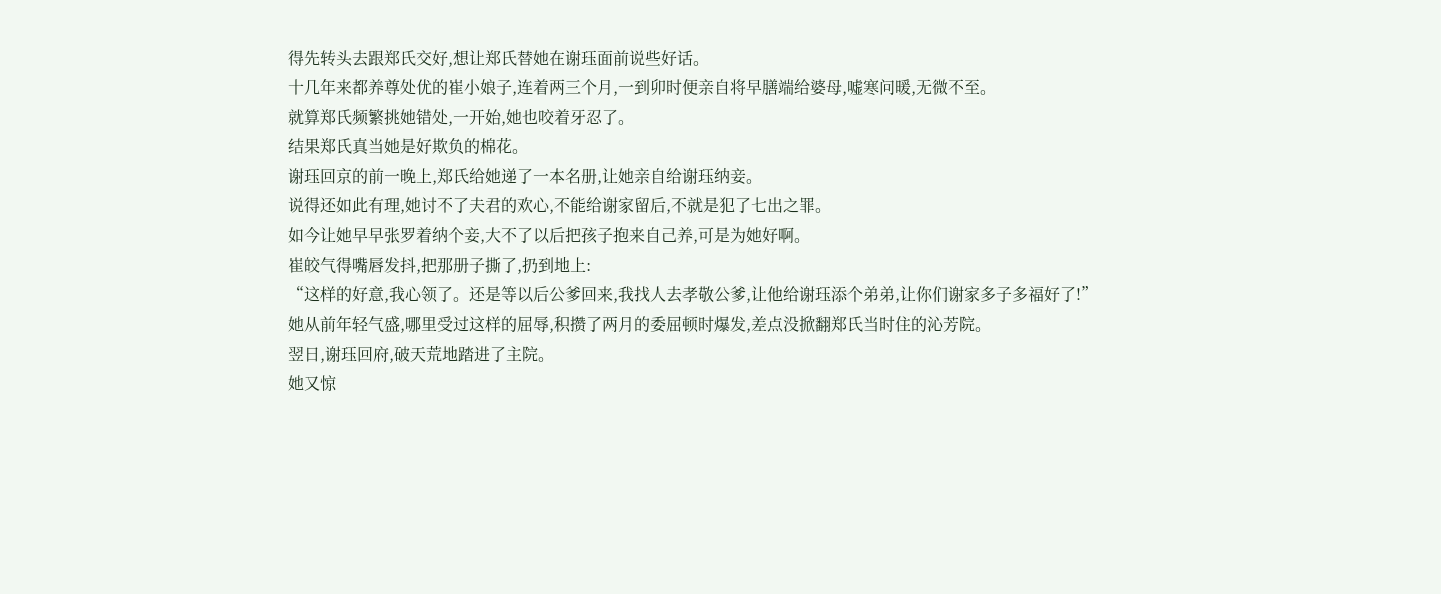得先转头去跟郑氏交好,想让郑氏替她在谢珏面前说些好话。
十几年来都养尊处优的崔小娘子,连着两三个月,一到卯时便亲自将早膳端给婆母,嘘寒问暖,无微不至。
就算郑氏频繁挑她错处,一开始,她也咬着牙忍了。
结果郑氏真当她是好欺负的棉花。
谢珏回京的前一晚上,郑氏给她递了一本名册,让她亲自给谢珏纳妾。
说得还如此有理,她讨不了夫君的欢心,不能给谢家留后,不就是犯了七出之罪。
如今让她早早张罗着纳个妾,大不了以后把孩子抱来自己养,可是为她好啊。
崔皎气得嘴唇发抖,把那册子撕了,扔到地上:
“这样的好意,我心领了。还是等以后公爹回来,我找人去孝敬公爹,让他给谢珏添个弟弟,让你们谢家多子多福好了!”
她从前年轻气盛,哪里受过这样的屈辱,积攒了两月的委屈顿时爆发,差点没掀翻郑氏当时住的沁芳院。
翌日,谢珏回府,破天荒地踏进了主院。
她又惊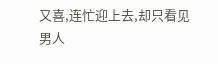又喜,连忙迎上去,却只看见男人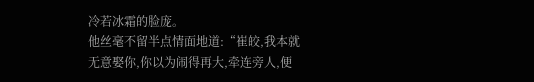冷若冰霜的脸庞。
他丝毫不留半点情面地道:“崔皎,我本就无意娶你,你以为闹得再大,牵连旁人,便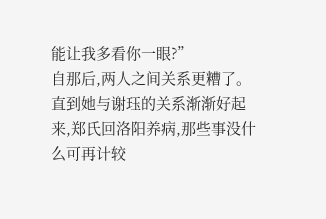能让我多看你一眼?”
自那后,两人之间关系更糟了。
直到她与谢珏的关系渐渐好起来,郑氏回洛阳养病,那些事没什么可再计较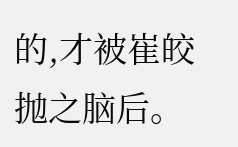的,才被崔皎抛之脑后。